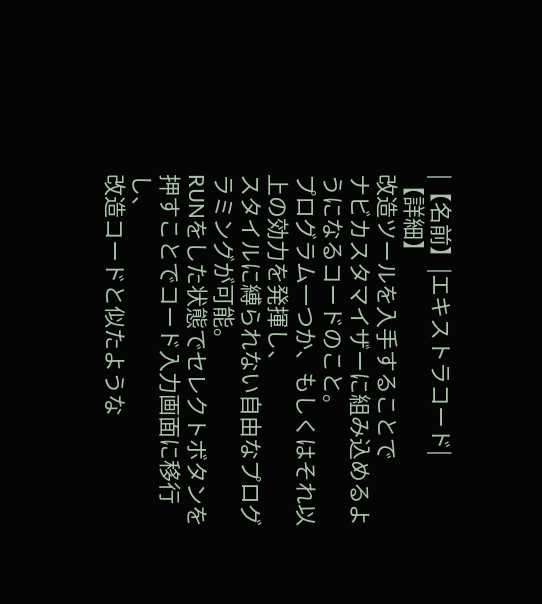|【名前】|エキストラコード|
【詳細】
改造ツールを入手することで
ナビカスタマイザーに組み込めるようになるコードのこと。
プログラム一つか、もしくはそれ以上の効力を発揮し、
スタイルに縛られない自由なプログラミングが可能。
RUNをした状態でセレクトボタンを押すことでコード入力画面に移行し、
改造コードと似たような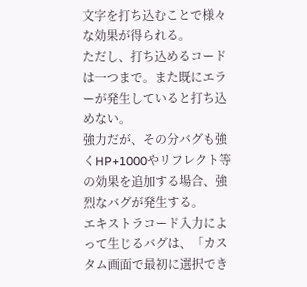文字を打ち込むことで様々な効果が得られる。
ただし、打ち込めるコードは一つまで。また既にエラーが発生していると打ち込めない。
強力だが、その分バグも強くHP+1000やリフレクト等の効果を追加する場合、強烈なバグが発生する。
エキストラコード入力によって生じるバグは、「カスタム画面で最初に選択でき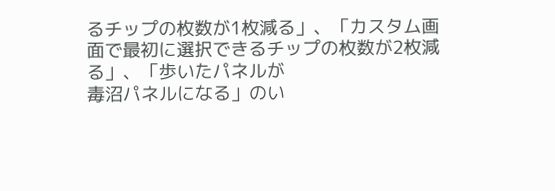るチップの枚数が1枚減る」、「カスタム画面で最初に選択できるチップの枚数が2枚減る」、「歩いたパネルが
毒沼パネルになる」のい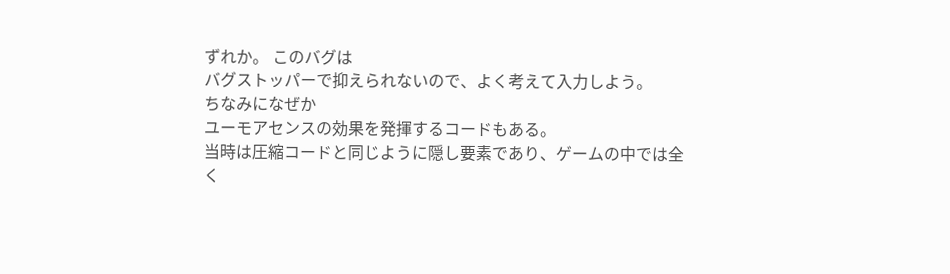ずれか。 このバグは
バグストッパーで抑えられないので、よく考えて入力しよう。
ちなみになぜか
ユーモアセンスの効果を発揮するコードもある。
当時は圧縮コードと同じように隠し要素であり、ゲームの中では全く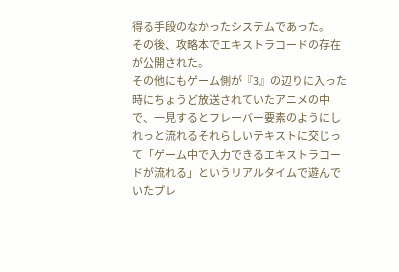得る手段のなかったシステムであった。
その後、攻略本でエキストラコードの存在が公開された。
その他にもゲーム側が『3』の辺りに入った時にちょうど放送されていたアニメの中で、一見するとフレーバー要素のようにしれっと流れるそれらしいテキストに交じって「ゲーム中で入力できるエキストラコードが流れる」というリアルタイムで遊んでいたプレ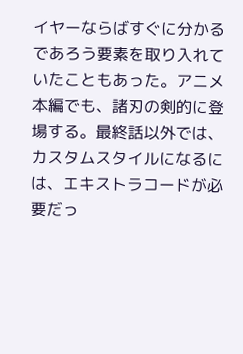イヤーならばすぐに分かるであろう要素を取り入れていたこともあった。アニメ本編でも、諸刃の剣的に登場する。最終話以外では、
カスタムスタイルになるには、エキストラコードが必要だっ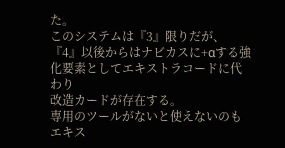た。
このシステムは『3』限りだが、『4』以後からはナビカスに+αする強化要素としてエキストラコードに代わり
改造カードが存在する。
専用のツールがないと使えないのもエキス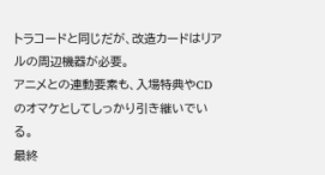トラコードと同じだが、改造カードはリアルの周辺機器が必要。
アニメとの連動要素も、入場特典やCDのオマケとしてしっかり引き継いでいる。
最終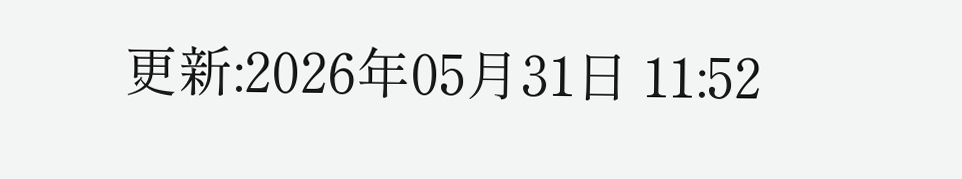更新:2026年05月31日 11:52